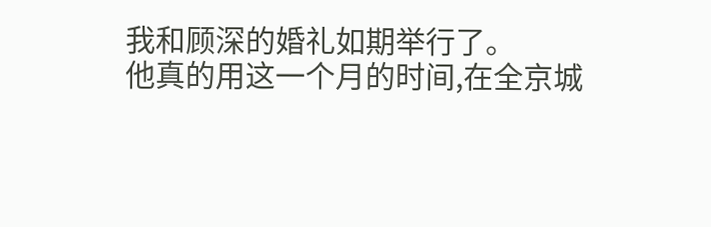我和顾深的婚礼如期举行了。
他真的用这一个月的时间,在全京城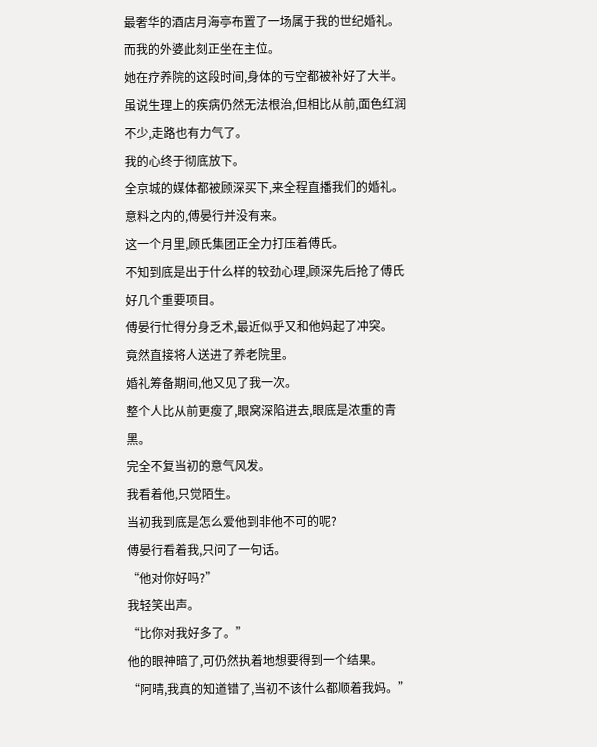最奢华的酒店月海亭布置了一场属于我的世纪婚礼。
而我的外婆此刻正坐在主位。
她在疗养院的这段时间,身体的亏空都被补好了大半。
虽说生理上的疾病仍然无法根治,但相比从前,面色红润不少,走路也有力气了。
我的心终于彻底放下。
全京城的媒体都被顾深买下,来全程直播我们的婚礼。
意料之内的,傅晏行并没有来。
这一个月里,顾氏集团正全力打压着傅氏。
不知到底是出于什么样的较劲心理,顾深先后抢了傅氏好几个重要项目。
傅晏行忙得分身乏术,最近似乎又和他妈起了冲突。
竟然直接将人送进了养老院里。
婚礼筹备期间,他又见了我一次。
整个人比从前更瘦了,眼窝深陷进去,眼底是浓重的青黑。
完全不复当初的意气风发。
我看着他,只觉陌生。
当初我到底是怎么爱他到非他不可的呢?
傅晏行看着我,只问了一句话。
“他对你好吗?”
我轻笑出声。
“比你对我好多了。”
他的眼神暗了,可仍然执着地想要得到一个结果。
“阿晴,我真的知道错了,当初不该什么都顺着我妈。”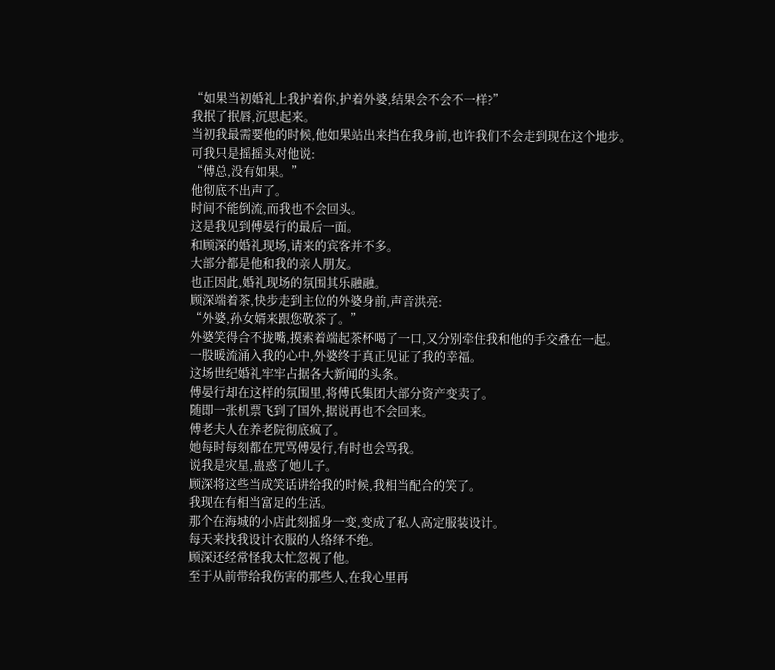“如果当初婚礼上我护着你,护着外婆,结果会不会不一样?”
我抿了抿唇,沉思起来。
当初我最需要他的时候,他如果站出来挡在我身前,也许我们不会走到现在这个地步。
可我只是摇摇头对他说:
“傅总,没有如果。”
他彻底不出声了。
时间不能倒流,而我也不会回头。
这是我见到傅晏行的最后一面。
和顾深的婚礼现场,请来的宾客并不多。
大部分都是他和我的亲人朋友。
也正因此,婚礼现场的氛围其乐融融。
顾深端着茶,快步走到主位的外婆身前,声音洪亮:
“外婆,孙女婿来跟您敬茶了。”
外婆笑得合不拢嘴,摸索着端起茶杯喝了一口,又分别牵住我和他的手交叠在一起。
一股暖流涌入我的心中,外婆终于真正见证了我的幸福。
这场世纪婚礼牢牢占据各大新闻的头条。
傅晏行却在这样的氛围里,将傅氏集团大部分资产变卖了。
随即一张机票飞到了国外,据说再也不会回来。
傅老夫人在养老院彻底疯了。
她每时每刻都在咒骂傅晏行,有时也会骂我。
说我是灾星,蛊惑了她儿子。
顾深将这些当成笑话讲给我的时候,我相当配合的笑了。
我现在有相当富足的生活。
那个在海城的小店此刻摇身一变,变成了私人高定服装设计。
每天来找我设计衣服的人络绎不绝。
顾深还经常怪我太忙忽视了他。
至于从前带给我伤害的那些人,在我心里再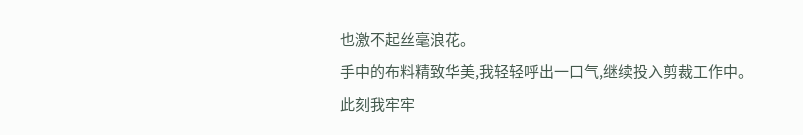也激不起丝毫浪花。
手中的布料精致华美,我轻轻呼出一口气,继续投入剪裁工作中。
此刻我牢牢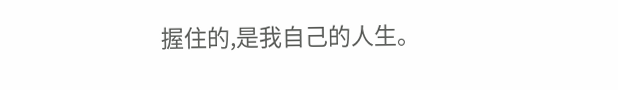握住的,是我自己的人生。